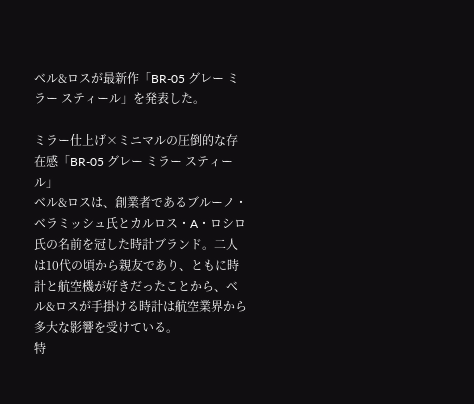ベル&ロスが最新作「BR-05 グレー ミラー スティール」を発表した。

ミラー仕上げ×ミニマルの圧倒的な存在感「BR-05 グレー ミラー スティール」
ベル&ロスは、創業者であるブルーノ・ベラミッシュ氏とカルロス・A・ロシロ氏の名前を冠した時計ブランド。二人は10代の頃から親友であり、ともに時計と航空機が好きだったことから、ベル&ロスが手掛ける時計は航空業界から多大な影響を受けている。
特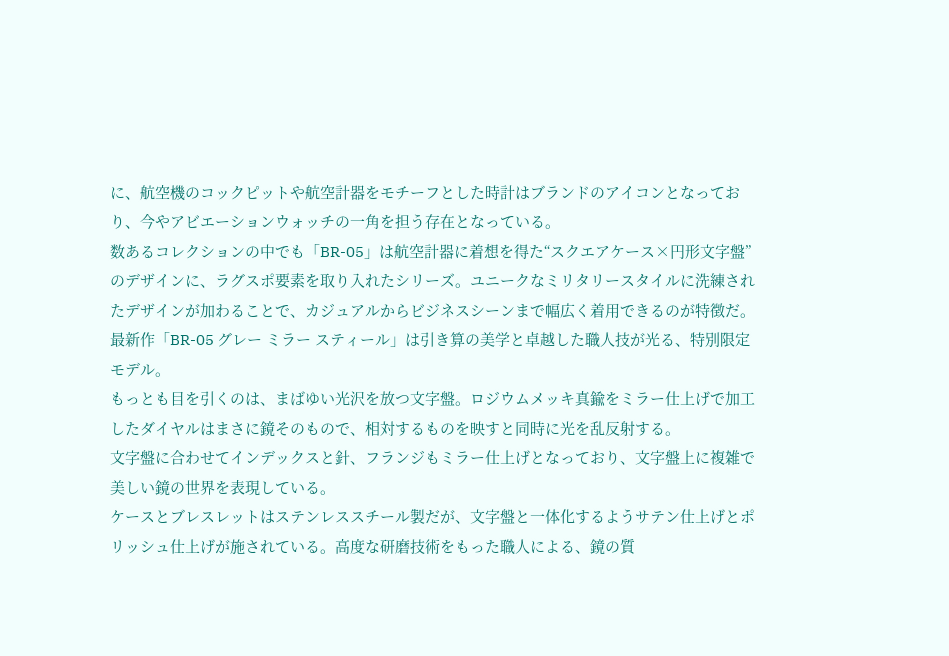に、航空機のコックピットや航空計器をモチーフとした時計はブランドのアイコンとなっており、今やアビエーションウォッチの一角を担う存在となっている。
数あるコレクションの中でも「BR-05」は航空計器に着想を得た“スクエアケース×円形文字盤”のデザインに、ラグスポ要素を取り入れたシリーズ。ユニークなミリタリースタイルに洗練されたデザインが加わることで、カジュアルからビジネスシーンまで幅広く着用できるのが特徴だ。
最新作「BR-05 グレー ミラー スティール」は引き算の美学と卓越した職人技が光る、特別限定モデル。
もっとも目を引くのは、まばゆい光沢を放つ文字盤。ロジウムメッキ真鍮をミラー仕上げで加工したダイヤルはまさに鏡そのもので、相対するものを映すと同時に光を乱反射する。
文字盤に合わせてインデックスと針、フランジもミラー仕上げとなっており、文字盤上に複雑で美しい鏡の世界を表現している。
ケースとブレスレットはステンレススチール製だが、文字盤と一体化するようサテン仕上げとポリッシュ仕上げが施されている。高度な研磨技術をもった職人による、鏡の質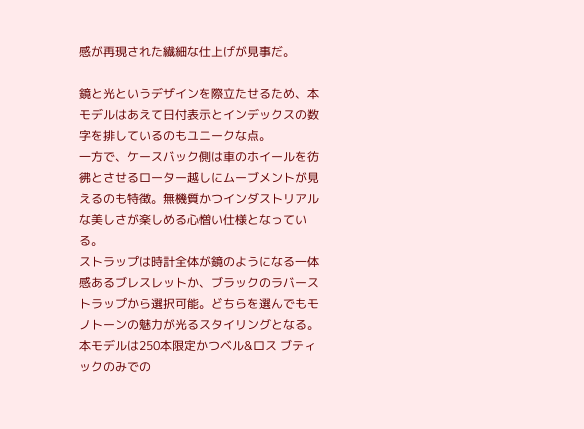感が再現された繊細な仕上げが見事だ。

鏡と光というデザインを際立たせるため、本モデルはあえて日付表示とインデックスの数字を排しているのもユニークな点。
一方で、ケースバック側は車のホイールを彷彿とさせるローター越しにムーブメントが見えるのも特徴。無機質かつインダストリアルな美しさが楽しめる心憎い仕様となっている。
ストラップは時計全体が鏡のようになる一体感あるブレスレットか、ブラックのラバーストラップから選択可能。どちらを選んでもモノトーンの魅力が光るスタイリングとなる。
本モデルは250本限定かつベル&ロス ブティックのみでの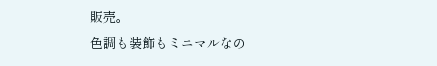販売。
色調も装飾もミニマルなの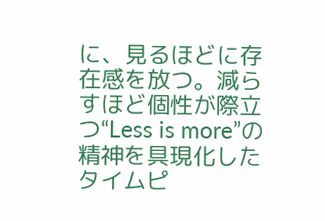に、見るほどに存在感を放つ。減らすほど個性が際立つ“Less is more”の精神を具現化したタイムピ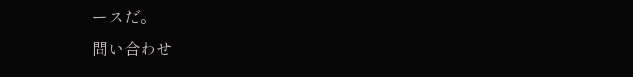ースだ。
問い合わせ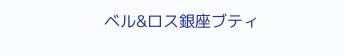ベル&ロス銀座ブティ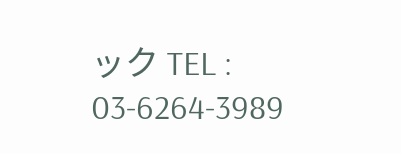ック TEL : 03-6264-3989